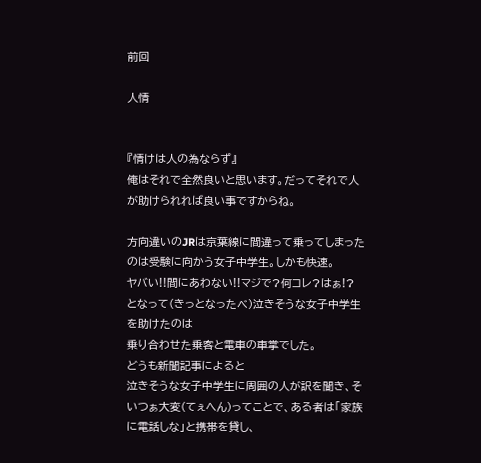前回

人情


『情けは人の為ならず』
俺はそれで全然良いと思います。だってそれで人が助けられれば良い事ですからね。

方向違いのJRは京葉線に間違って乗ってしまったのは受験に向かう女子中学生。しかも快速。
ヤバい!!間にあわない!!マジで?何コレ?はぁ!?
となって(きっとなったべ)泣きそうな女子中学生を助けたのは
乗り合わせた乗客と電車の車掌でした。
どうも新聞記事によると
泣きそうな女子中学生に周囲の人が訳を聞き、そいつぁ大変(てぇへん)ってことで、ある者は「家族に電話しな」と携帯を貸し、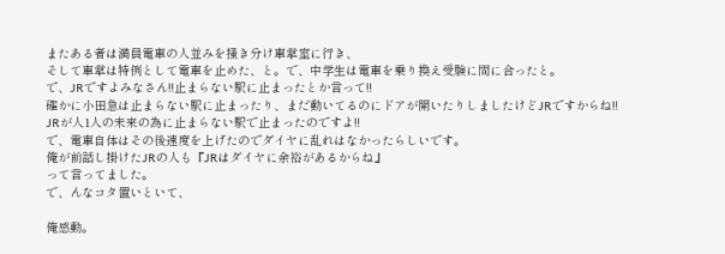またある者は満員電車の人並みを掻き分け車掌室に行き、
そして車掌は特例として電車を止めた、と。で、中学生は電車を乗り換え受験に間に合ったと。
で、JRですよみなさん!!止まらない駅に止まったとか言って!!
確かに小田急は止まらない駅に止まったり、まだ動いてるのにドアが開いたりしましたけどJRですからね!!
JRが人1人の未来の為に止まらない駅で止まったのですよ!!
で、電車自体はその後速度を上げたのでダイヤに乱れはなかったらしいです。
俺が前話し掛けたJRの人も『JRはダイヤに余裕があるからね』
って言ってました。
で、んなコタ置いといて、

俺感動。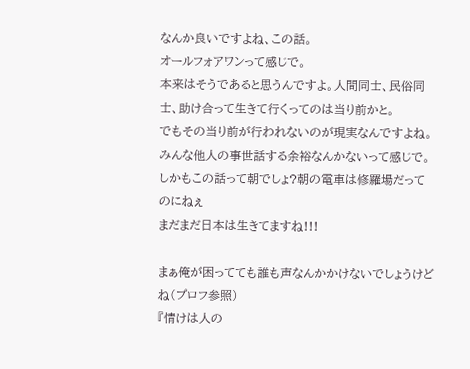なんか良いですよね、この話。
オールフォアワンって感じで。
本来はそうであると思うんですよ。人間同士、民俗同士、助け合って生きて行くってのは当り前かと。
でもその当り前が行われないのが現実なんですよね。
みんな他人の事世話する余裕なんかないって感じで。
しかもこの話って朝でしょ?朝の電車は修羅場だってのにねぇ
まだまだ日本は生きてますね!!!

まぁ俺が困ってても誰も声なんかかけないでしょうけどね(プロフ参照)
『情けは人の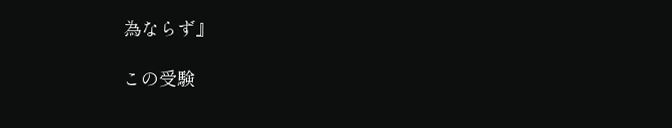為ならず』

この受験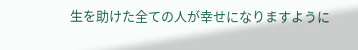生を助けた全ての人が幸せになりますように